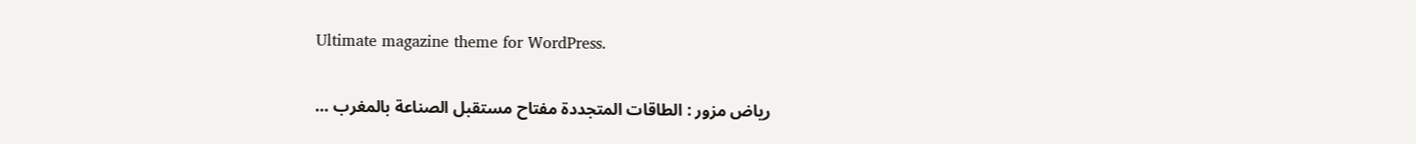Ultimate magazine theme for WordPress.

رياض مزور : الطاقات المتجددة مفتاح مستقبل الصناعة بالمغرب …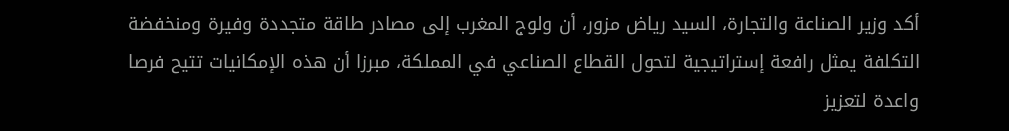أكد وزير الصناعة والتجارة، السيد رياض مزور، أن ولوج المغرب إلى مصادر طاقة متجددة وفيرة ومنخفضة التكلفة يمثل رافعة إستراتيجية لتحول القطاع الصناعي في المملكة، مبرزا أن هذه الإمكانيات تتيح فرصا واعدة لتعزيز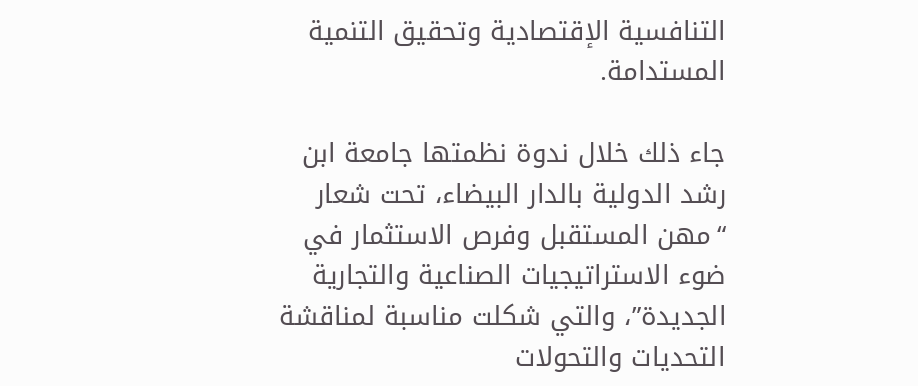التنافسية الإقتصادية وتحقيق التنمية المستدامة.

جاء ذلك خلال ندوة نظمتها جامعة ابن رشد الدولية بالدار البيضاء، تحت شعار “مهن المستقبل وفرص الاستثمار في ضوء الاستراتيجيات الصناعية والتجارية الجديدة”، والتي شكلت مناسبة لمناقشة التحديات والتحولات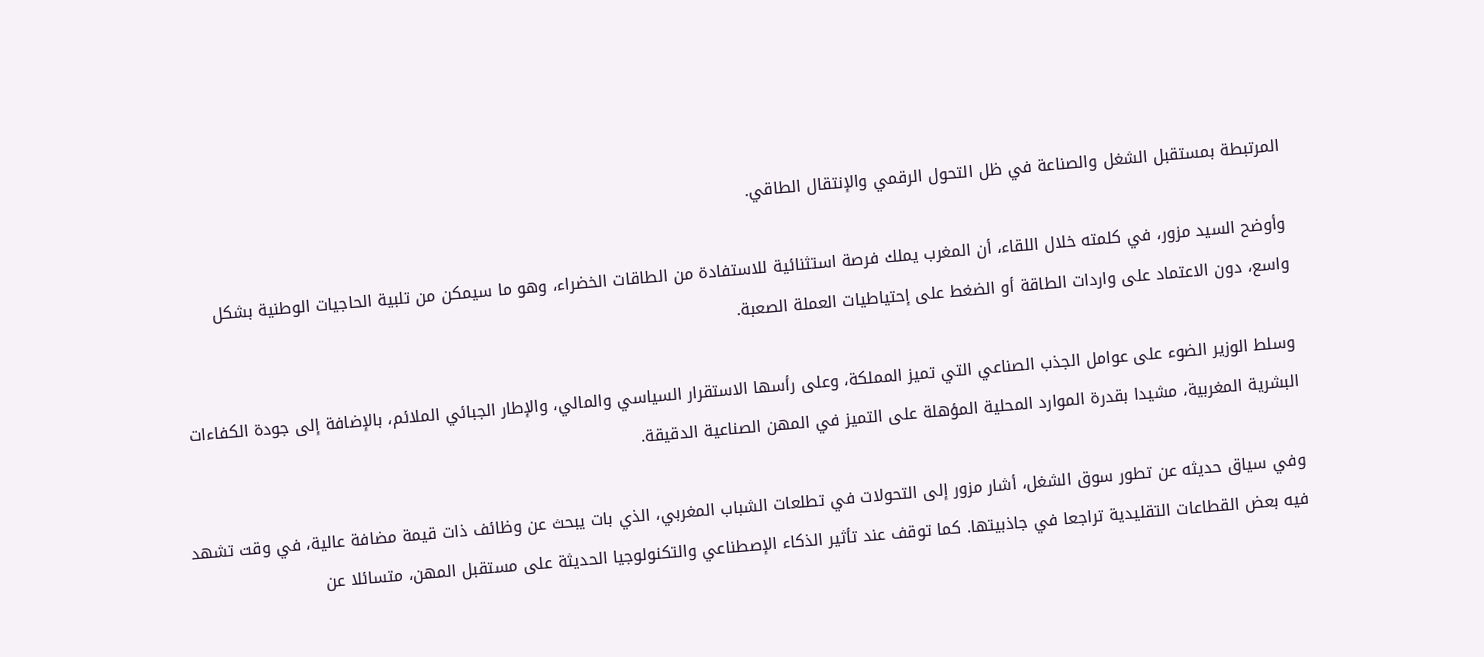المرتبطة بمستقبل الشغل والصناعة في ظل التحول الرقمي والإنتقال الطاقي.

وأوضح السيد مزور، في كلمته خلال اللقاء، أن المغرب يملك فرصة استثنائية للاستفادة من الطاقات الخضراء، وهو ما سيمكن من تلبية الحاجيات الوطنية بشكل واسع، دون الاعتماد على واردات الطاقة أو الضغط على إحتياطيات العملة الصعبة.

وسلط الوزير الضوء على عوامل الجذب الصناعي التي تميز المملكة، وعلى رأسها الاستقرار السياسي والمالي، والإطار الجبائي الملائم، بالإضافة إلى جودة الكفاءات البشرية المغربية، مشيدا بقدرة الموارد المحلية المؤهلة على التميز في المهن الصناعية الدقيقة.

وفي سياق حديثه عن تطور سوق الشغل، أشار مزور إلى التحولات في تطلعات الشباب المغربي، الذي بات يبحث عن وظائف ذات قيمة مضافة عالية، في وقت تشهد فيه بعض القطاعات التقليدية تراجعا في جاذبيتها. كما توقف عند تأثير الذكاء الإصطناعي والتكنولوجيا الحديثة على مستقبل المهن، متسائلا عن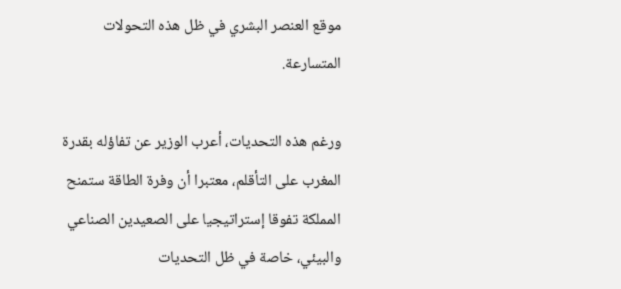موقع العنصر البشري في ظل هذه التحولات المتسارعة.

ورغم هذه التحديات، أعرب الوزير عن تفاؤله بقدرة المغرب على التأقلم، معتبرا أن وفرة الطاقة ستمنح المملكة تفوقا إستراتيجيا على الصعيدين الصناعي والبيئي، خاصة في ظل التحديات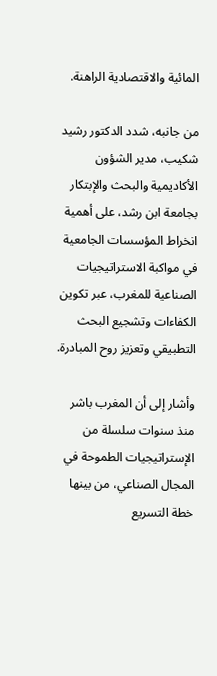المائية والاقتصادية الراهنة.

من جانبه، شدد الدكتور رشيد شكيب، مدير الشؤون الأكاديمية والبحث والإبتكار بجامعة ابن رشد، على أهمية انخراط المؤسسات الجامعية في مواكبة الاستراتيجيات الصناعية للمغرب، عبر تكوين الكفاءات وتشجيع البحث التطبيقي وتعزيز روح المبادرة.

وأشار إلى أن المغرب باشر منذ سنوات سلسلة من الإستراتيجيات الطموحة في المجال الصناعي، من بينها خطة التسريع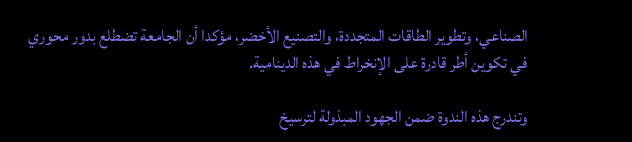الصناعي، وتطوير الطاقات المتجددة، والتصنيع الأخضر، مؤكدا أن الجامعة تضطلع بدور محوري في تكوين أطر قادرة على الإنخراط في هذه الدينامية.

وتندرج هذه الندوة ضمن الجهود المبذولة لترسيخ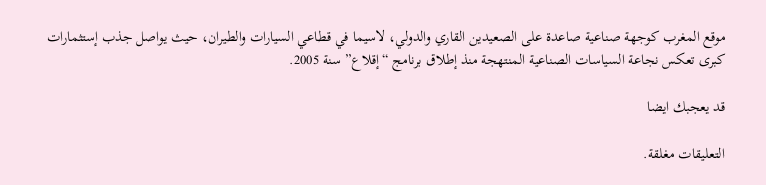موقع المغرب كوجهة صناعية صاعدة على الصعيدين القاري والدولي، لاسيما في قطاعي السيارات والطيران، حيث يواصل جذب إستثمارات كبرى تعكس نجاعة السياسات الصناعية المنتهجة منذ إطلاق برنامج “إقلاع” سنة 2005.

قد يعجبك ايضا

التعليقات مغلقة.